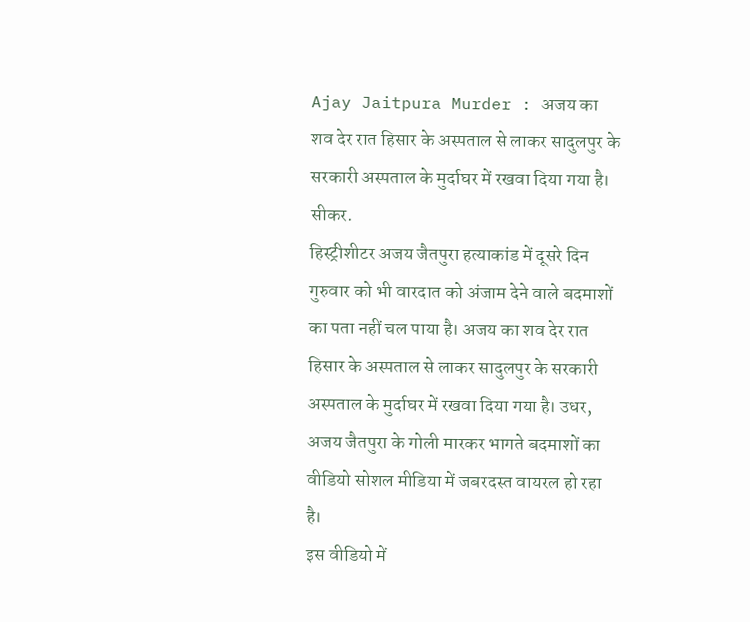Ajay Jaitpura Murder : अजय का शव देर रात हिसार के अस्पताल से लाकर सादुलपुर के सरकारी अस्पताल के मुर्दाघर में रखवा दिया गया है।
सीकर.
हिस्ट्रीशीटर अजय जैतपुरा हत्याकांड में दूसरे दिन गुरुवार को भी वारदात को अंजाम देने वाले बदमाशों का पता नहीं चल पाया है। अजय का शव देर रात हिसार के अस्पताल से लाकर सादुलपुर के सरकारी अस्पताल के मुर्दाघर में रखवा दिया गया है। उधर, अजय जैतपुरा के गोली मारकर भागते बदमाशों का वीडियो सोशल मीडिया में जबरदस्त वायरल हो रहा है।
इस वीडियो में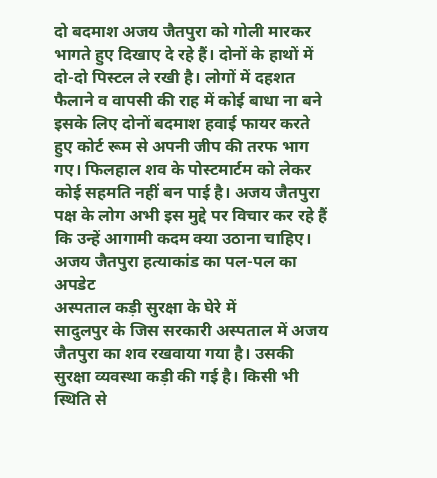दो बदमाश अजय जैतपुरा को गोली मारकर भागते हुए दिखाए दे रहे हैं। दोनों के हाथों में दो-दो पिस्टल ले रखी है। लोगों में दहशत फैलाने व वापसी की राह में कोई बाधा ना बने इसके लिए दोनों बदमाश हवाई फायर करते हुए कोर्ट रूम से अपनी जीप की तरफ भाग गए। फिलहाल शव के पोस्टमार्टम को लेकर कोई सहमति नहीं बन पाई है। अजय जैतपुरा पक्ष के लोग अभी इस मुद्दे पर विचार कर रहे हैं कि उन्हें आगामी कदम क्या उठाना चाहिए।
अजय जैतपुरा हत्याकांड का पल-पल का अपडेट
अस्पताल कड़ी सुरक्षा के घेरे में
सादुलपुर के जिस सरकारी अस्पताल में अजय जैतपुरा का शव रखवाया गया है। उसकी सुरक्षा व्यवस्था कड़ी की गई है। किसी भी स्थिति से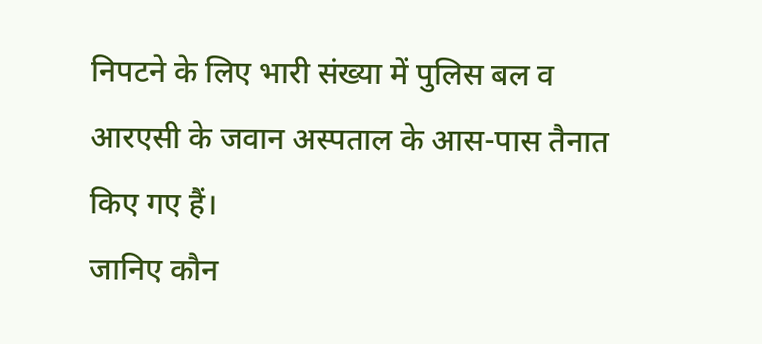निपटने के लिए भारी संख्या में पुलिस बल व आरएसी के जवान अस्पताल के आस-पास तैनात किए गए हैं।
जानिए कौन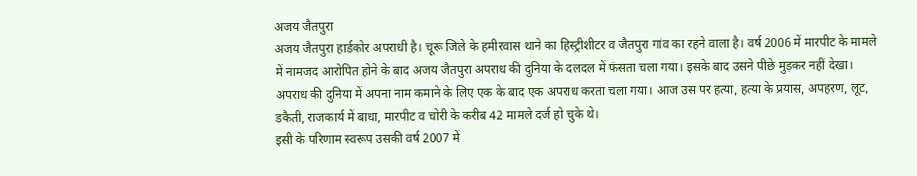अजय जैतपुरा
अजय जैतपुरा हार्डकोर अपराधी है। चूरू जिले के हमीरवास थाने का हिस्ट्रीशीटर व जैतपुरा गांव का रहने वाला है। वर्ष 2006 में मारपीट के मामले में नामजद आरोपित होने के बाद अजय जैतपुरा अपराध की दुनिया के दलदल में फंसता चला गया। इसके बाद उसने पीछे मुड़कर नहीं देखा। अपराध की दुनिया में अपना नाम कमाने के लिए एक के बाद एक अपराध करता चला गया। आज उस पर हत्या, हत्या के प्रयास, अपहरण, लूट, डकैती, राजकार्य में बाधा, मारपीट व चोरी के करीब 42 मामले दर्ज हो चुके थे।
इसी के परिणाम स्वरूप उसकी वर्ष 2007 में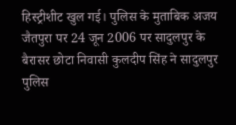हिस्ट्रीशीट खुल गई। पुलिस के मुताबिक अजय जैतपुरा पर 24 जून 2006 पर सादुलपुर के बैरासर छोटा निवासी कुलदीप सिंह ने सादुलपुर पुलिस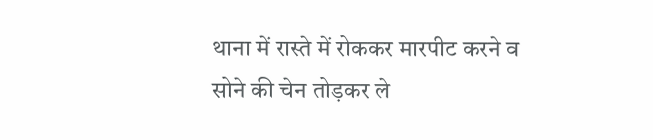थाना में रास्ते में रोककर मारपीट करने व सोने की चेन तोड़कर ले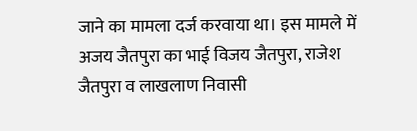जाने का मामला दर्ज करवाया था। इस मामले में अजय जैतपुरा का भाई विजय जैतपुरा, राजेश जैतपुरा व लाखलाण निवासी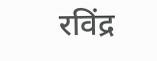रविंद्र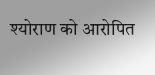श्योराण को आरोपित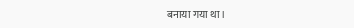बनाया गया था।